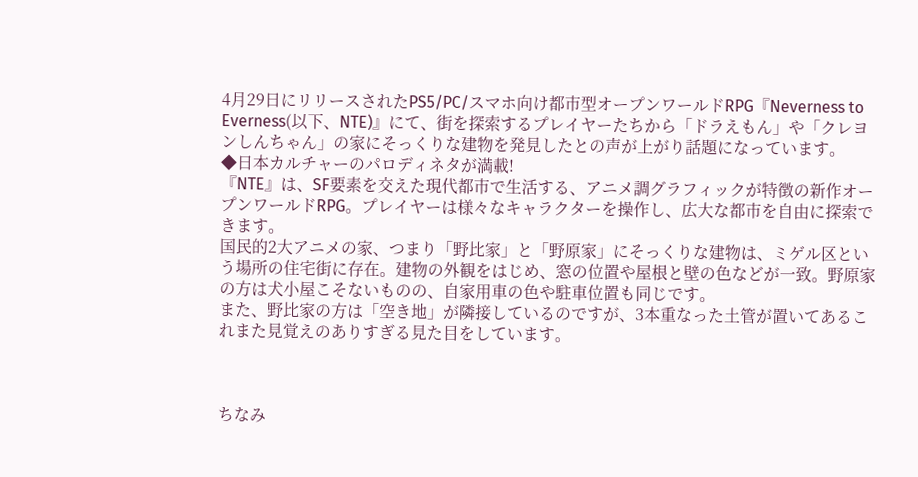4月29日にリリースされたPS5/PC/スマホ向け都市型オープンワールドRPG『Neverness to Everness(以下、NTE)』にて、街を探索するプレイヤーたちから「ドラえもん」や「クレヨンしんちゃん」の家にそっくりな建物を発見したとの声が上がり話題になっています。
◆日本カルチャーのパロディネタが満載!
『NTE』は、SF要素を交えた現代都市で生活する、アニメ調グラフィックが特徴の新作オープンワールドRPG。プレイヤーは様々なキャラクターを操作し、広大な都市を自由に探索できます。
国民的2大アニメの家、つまり「野比家」と「野原家」にそっくりな建物は、ミゲル区という場所の住宅街に存在。建物の外観をはじめ、窓の位置や屋根と壁の色などが一致。野原家の方は犬小屋こそないものの、自家用車の色や駐車位置も同じです。
また、野比家の方は「空き地」が隣接しているのですが、3本重なった土管が置いてあるこれまた見覚えのありすぎる見た目をしています。



ちなみ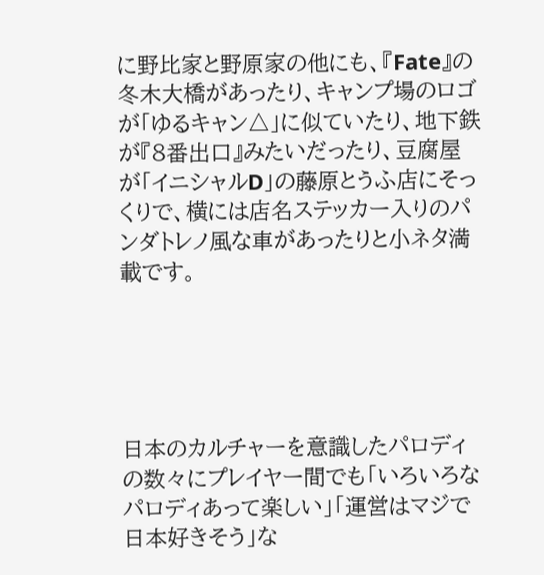に野比家と野原家の他にも、『Fate』の冬木大橋があったり、キャンプ場のロゴが「ゆるキャン△」に似ていたり、地下鉄が『8番出口』みたいだったり、豆腐屋が「イニシャルD」の藤原とうふ店にそっくりで、横には店名ステッカー入りのパンダトレノ風な車があったりと小ネタ満載です。





日本のカルチャーを意識したパロディの数々にプレイヤー間でも「いろいろなパロディあって楽しい」「運営はマジで日本好きそう」な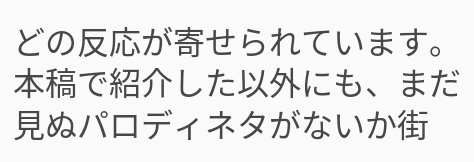どの反応が寄せられています。本稿で紹介した以外にも、まだ見ぬパロディネタがないか街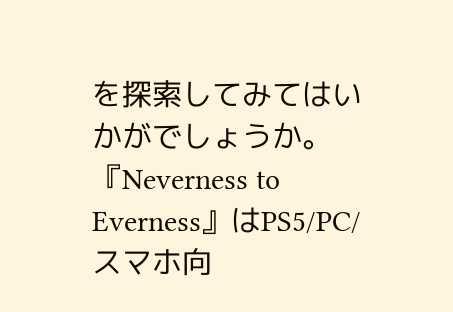を探索してみてはいかがでしょうか。
『Neverness to Everness』はPS5/PC/スマホ向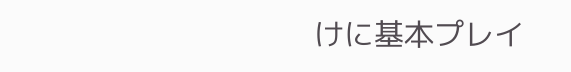けに基本プレイ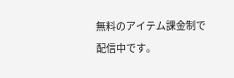無料のアイテム課金制で配信中です。